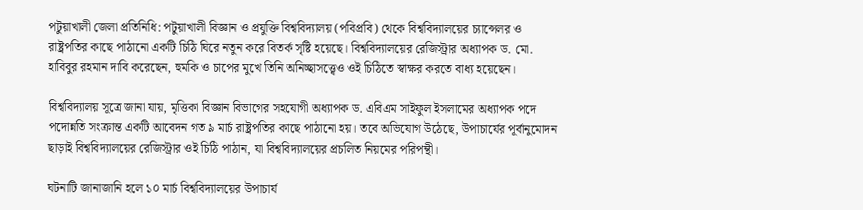পটুয়াখালী জেলা প্রতিনিধি: পটুয়াখালী বিজ্ঞান ও প্রযুক্তি বিশ্ববিদ্যালয় (পবিপ্রবি) থেকে বিশ্ববিদ্যালয়ের চ্যান্সেলর ও রাষ্ট্রপতির কাছে পাঠানো একটি চিঠি ঘিরে নতুন করে বিতর্ক সৃষ্টি হয়েছে। বিশ্ববিদ্যালয়ের রেজিস্ট্রার অধ্যাপক ড. মো. হাবিবুর রহমান দাবি করেছেন, হুমকি ও চাপের মুখে তিনি অনিচ্ছাসত্ত্বেও ওই চিঠিতে স্বাক্ষর করতে বাধ্য হয়েছেন।

বিশ্ববিদ্যালয় সূত্রে জানা যায়, মৃত্তিকা বিজ্ঞান বিভাগের সহযোগী অধ্যাপক ড. এবিএম সাইফুল ইসলামের অধ্যাপক পদে পদোন্নতি সংক্রান্ত একটি আবেদন গত ৯ মার্চ রাষ্ট্রপতির কাছে পাঠানো হয়। তবে অভিযোগ উঠেছে, উপাচার্যের পূর্বানুমোদন ছাড়াই বিশ্ববিদ্যালয়ের রেজিস্ট্রার ওই চিঠি পাঠান, যা বিশ্ববিদ্যালয়ের প্রচলিত নিয়মের পরিপন্থী।

ঘটনাটি জানাজানি হলে ১০ মার্চ বিশ্ববিদ্যালয়ের উপাচার্য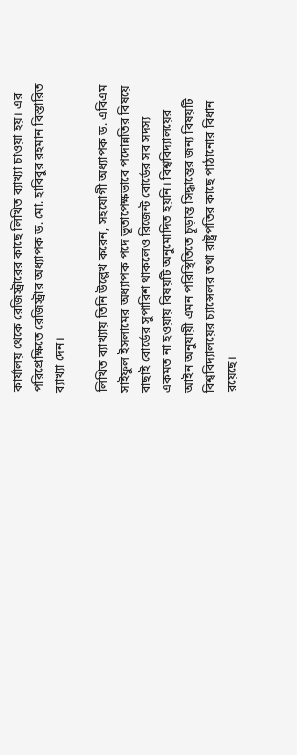কার্যালয় থেকে রেজিস্ট্রারের কাছে লিখিত ব্যাখ্যা চাওয়া হয়। এর পরিপ্রেক্ষিতে রেজিস্ট্রার অধ্যাপক ড. মো. হাবিবুর রহমান বিস্তারিত ব্যাখ্যা দেন।

লিখিত ব্যাখ্যায় তিনি উল্লেখ করেন, সহযোগী অধ্যাপক ড. এবিএম সাইফুল ইসলামের অধ্যাপক পদে ভূতাপেক্ষভাবে পদোন্নতির বিষয়ে বাছাই বোর্ডের সুপারিশ থাকলেও রিজেন্ট বোর্ডের সব সদস্য একমত না হওয়ায় বিষয়টি অনুমোদিত হয়নি। বিশ্ববিদ্যালয়ের আইন অনুযায়ী এমন পরিস্থিতিতে চূড়ান্ত সিদ্ধান্তের জন্য বিষয়টি বিশ্ববিদ্যালয়ের চ্যান্সেলর তথা রাষ্ট্রপতির কাছে পাঠানোর বিধান রয়েছে।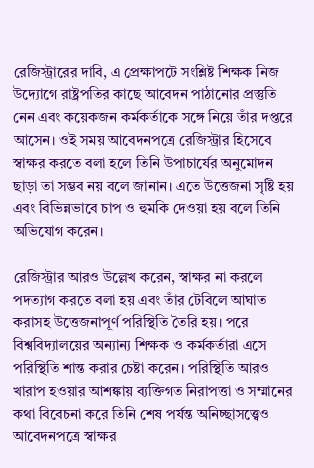রেজিস্ট্রারের দাবি, এ প্রেক্ষাপটে সংশ্লিষ্ট শিক্ষক নিজ উদ্যোগে রাষ্ট্রপতির কাছে আবেদন পাঠানোর প্রস্তুতি নেন এবং কয়েকজন কর্মকর্তাকে সঙ্গে নিয়ে তাঁর দপ্তরে আসেন। ওই সময় আবেদনপত্রে রেজিস্ট্রার হিসেবে স্বাক্ষর করতে বলা হলে তিনি উপাচার্যের অনুমোদন ছাড়া তা সম্ভব নয় বলে জানান। এতে উত্তেজনা সৃষ্টি হয় এবং বিভিন্নভাবে চাপ ও হুমকি দেওয়া হয় বলে তিনি অভিযোগ করেন।

রেজিস্ট্রার আরও উল্লেখ করেন, স্বাক্ষর না করলে পদত্যাগ করতে বলা হয় এবং তাঁর টেবিলে আঘাত করাসহ উত্তেজনাপূর্ণ পরিস্থিতি তৈরি হয়। পরে বিশ্ববিদ্যালয়ের অন্যান্য শিক্ষক ও কর্মকর্তারা এসে পরিস্থিতি শান্ত করার চেষ্টা করেন। পরিস্থিতি আরও খারাপ হওয়ার আশঙ্কায় ব্যক্তিগত নিরাপত্তা ও সম্মানের কথা বিবেচনা করে তিনি শেষ পর্যন্ত অনিচ্ছাসত্ত্বেও আবেদনপত্রে স্বাক্ষর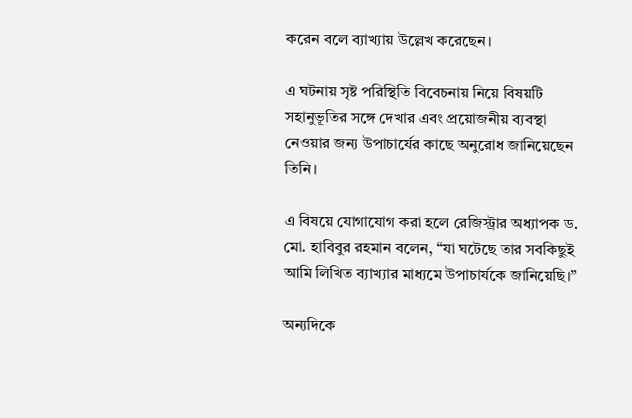করেন বলে ব্যাখ্যায় উল্লেখ করেছেন।

এ ঘটনায় সৃষ্ট পরিস্থিতি বিবেচনায় নিয়ে বিষয়টি সহানুভূতির সঙ্গে দেখার এবং প্রয়োজনীয় ব্যবস্থা নেওয়ার জন্য উপাচার্যের কাছে অনুরোধ জানিয়েছেন তিনি।

এ বিষয়ে যোগাযোগ করা হলে রেজিস্ট্রার অধ্যাপক ড. মো. হাবিবুর রহমান বলেন, “যা ঘটেছে তার সবকিছুই আমি লিখিত ব্যাখ্যার মাধ্যমে উপাচার্যকে জানিয়েছি।”

অন্যদিকে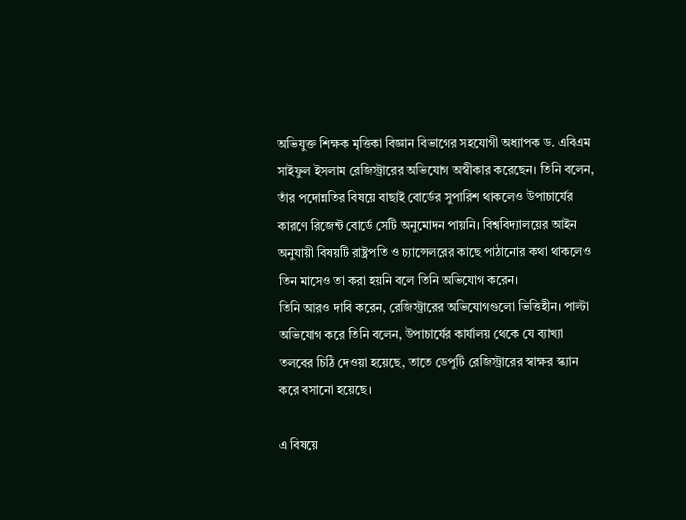অভিযুক্ত শিক্ষক মৃত্তিকা বিজ্ঞান বিভাগের সহযোগী অধ্যাপক ড. এবিএম সাইফুল ইসলাম রেজিস্ট্রারের অভিযোগ অস্বীকার করেছেন। তিনি বলেন, তাঁর পদোন্নতির বিষয়ে বাছাই বোর্ডের সুপারিশ থাকলেও উপাচার্যের কারণে রিজেন্ট বোর্ডে সেটি অনুমোদন পায়নি। বিশ্ববিদ্যালয়ের আইন অনুযায়ী বিষয়টি রাষ্ট্রপতি ও চ্যান্সেলরের কাছে পাঠানোর কথা থাকলেও তিন মাসেও তা করা হয়নি বলে তিনি অভিযোগ করেন।
তিনি আরও দাবি করেন, রেজিস্ট্রারের অভিযোগগুলো ভিত্তিহীন। পাল্টা অভিযোগ করে তিনি বলেন, উপাচার্যের কার্যালয় থেকে যে ব্যাখ্যা তলবের চিঠি দেওয়া হয়েছে, তাতে ডেপুটি রেজিস্ট্রারের স্বাক্ষর স্ক্যান করে বসানো হয়েছে।

এ বিষয়ে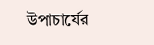উপাচার্যের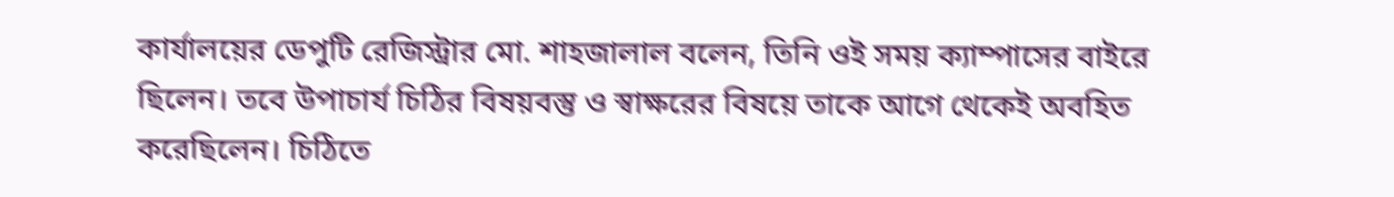কার্যালয়ের ডেপুটি রেজিস্ট্রার মো. শাহজালাল বলেন, তিনি ওই সময় ক্যাম্পাসের বাইরে ছিলেন। তবে উপাচার্য চিঠির বিষয়বস্তু ও স্বাক্ষরের বিষয়ে তাকে আগে থেকেই অবহিত করেছিলেন। চিঠিতে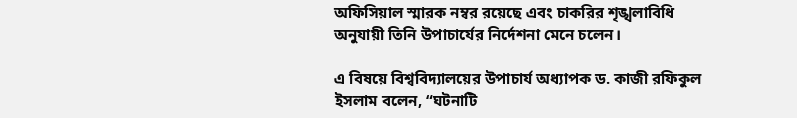অফিসিয়াল স্মারক নম্বর রয়েছে এবং চাকরির শৃঙ্খলাবিধি অনুযায়ী তিনি উপাচার্যের নির্দেশনা মেনে চলেন।

এ বিষয়ে বিশ্ববিদ্যালয়ের উপাচার্য অধ্যাপক ড. কাজী রফিকুল ইসলাম বলেন, “ঘটনাটি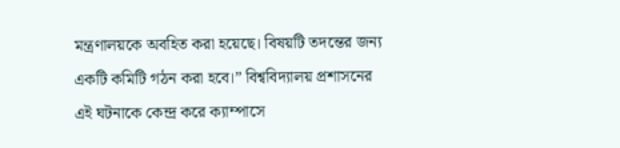মন্ত্রণালয়কে অবহিত করা হয়েছে। বিষয়টি তদন্তের জন্য একটি কমিটি গঠন করা হবে।” বিশ্ববিদ্যালয় প্রশাসনের এই ঘটনাকে কেন্দ্র করে ক্যাম্পাসে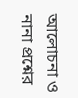আলোচনা ও নানা প্রশ্নের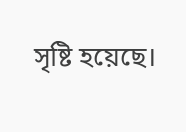সৃষ্টি হয়েছে।